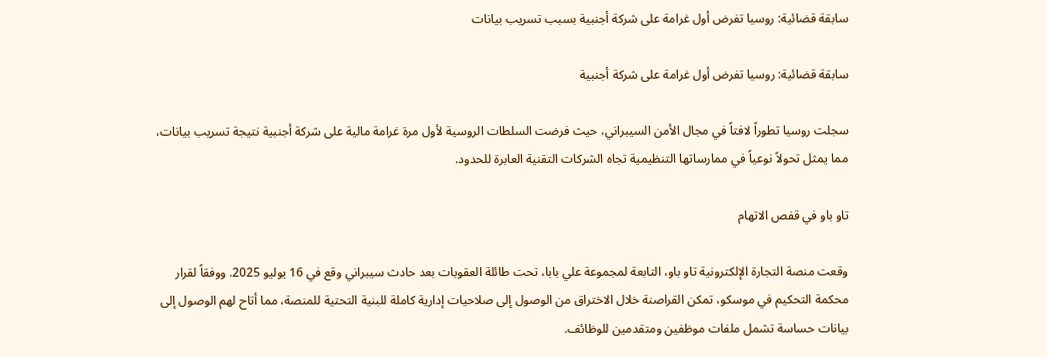سابقة قضائية: روسيا تفرض أول غرامة على شركة أجنبية بسبب تسريب بيانات

سابقة قضائية: روسيا تفرض أول غرامة على شركة أجنبية

سجلت روسيا تطوراً لافتاً في مجال الأمن السيبراني، حيث فرضت السلطات الروسية لأول مرة غرامة مالية على شركة أجنبية نتيجة تسريب بيانات، مما يمثل تحولاً نوعياً في ممارساتها التنظيمية تجاه الشركات التقنية العابرة للحدود.

تاو باو في قفص الاتهام

وقعت منصة التجارة الإلكترونية تاو باو، التابعة لمجموعة علي بابا، تحت طائلة العقوبات بعد حادث سيبراني وقع في 16 يوليو 2025. ووفقاً لقرار محكمة التحكيم في موسكو، تمكن القراصنة خلال الاختراق من الوصول إلى صلاحيات إدارية كاملة للبنية التحتية للمنصة، مما أتاح لهم الوصول إلى بيانات حساسة تشمل ملفات موظفين ومتقدمين للوظائف.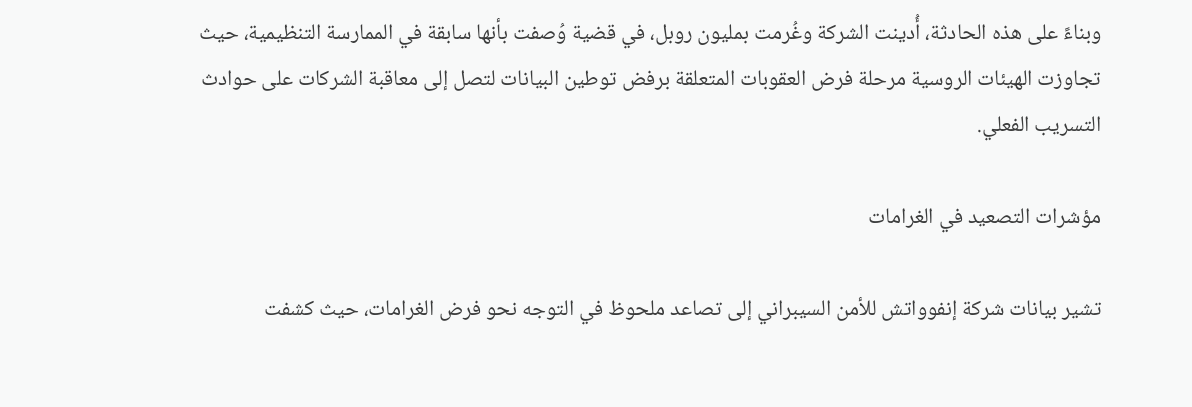وبناءً على هذه الحادثة، أُدينت الشركة وغُرمت بمليون روبل، في قضية وُصفت بأنها سابقة في الممارسة التنظيمية، حيث تجاوزت الهيئات الروسية مرحلة فرض العقوبات المتعلقة برفض توطين البيانات لتصل إلى معاقبة الشركات على حوادث التسريب الفعلي.

مؤشرات التصعيد في الغرامات

تشير بيانات شركة إنفوواتش للأمن السيبراني إلى تصاعد ملحوظ في التوجه نحو فرض الغرامات، حيث كشفت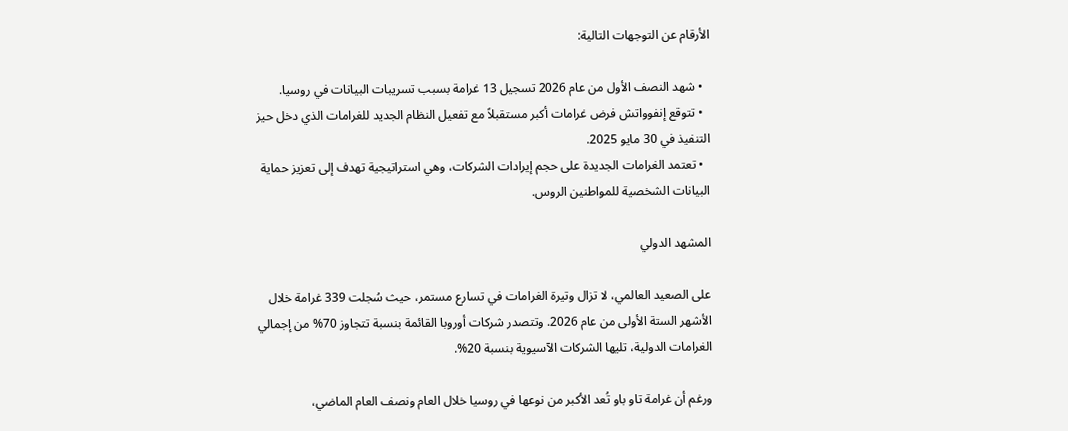الأرقام عن التوجهات التالية:

  • شهد النصف الأول من عام 2026 تسجيل 13 غرامة بسبب تسريبات البيانات في روسيا.
  • تتوقع إنفوواتش فرض غرامات أكبر مستقبلاً مع تفعيل النظام الجديد للغرامات الذي دخل حيز التنفيذ في 30 مايو 2025.
  • تعتمد الغرامات الجديدة على حجم إيرادات الشركات، وهي استراتيجية تهدف إلى تعزيز حماية البيانات الشخصية للمواطنين الروس.

المشهد الدولي

على الصعيد العالمي، لا تزال وتيرة الغرامات في تسارع مستمر، حيث سُجلت 339 غرامة خلال الأشهر الستة الأولى من عام 2026. وتتصدر شركات أوروبا القائمة بنسبة تتجاوز 70% من إجمالي الغرامات الدولية، تليها الشركات الآسيوية بنسبة 20%.

ورغم أن غرامة تاو باو تُعد الأكبر من نوعها في روسيا خلال العام ونصف العام الماضي،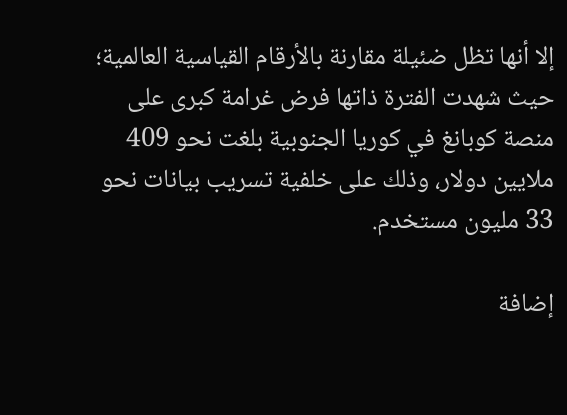إلا أنها تظل ضئيلة مقارنة بالأرقام القياسية العالمية؛ حيث شهدت الفترة ذاتها فرض غرامة كبرى على منصة كوبانغ في كوريا الجنوبية بلغت نحو 409 ملايين دولار، وذلك على خلفية تسريب بيانات نحو 33 مليون مستخدم.

إضافة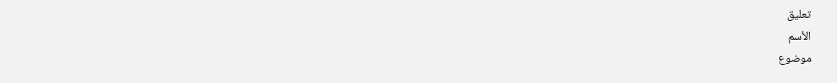تعليق
الأسم
موضوع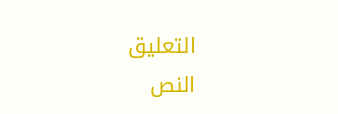التعليق
النص